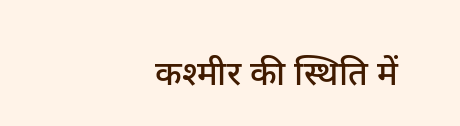कश्मीर की स्थिति में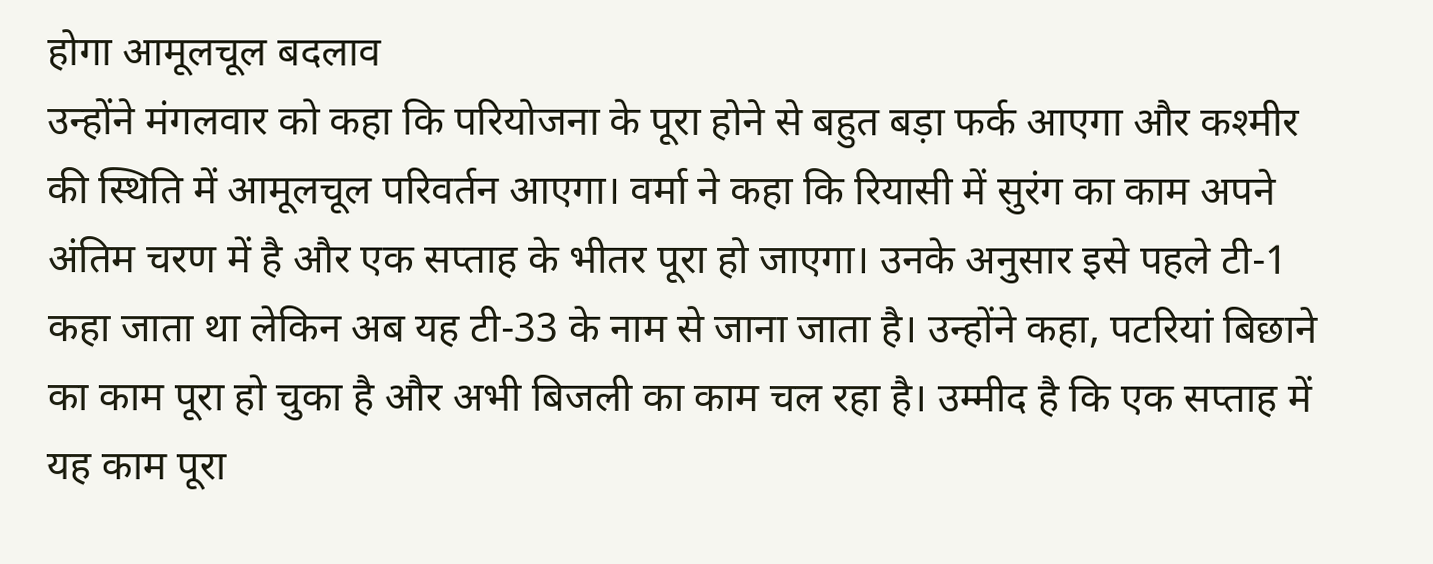होगा आमूलचूल बदलाव
उन्होंने मंगलवार को कहा कि परियोजना के पूरा होने से बहुत बड़ा फर्क आएगा और कश्मीर की स्थिति में आमूलचूल परिवर्तन आएगा। वर्मा ने कहा कि रियासी में सुरंग का काम अपने अंतिम चरण में है और एक सप्ताह के भीतर पूरा हो जाएगा। उनके अनुसार इसे पहले टी-1 कहा जाता था लेकिन अब यह टी-33 के नाम से जाना जाता है। उन्होंने कहा, पटरियां बिछाने का काम पूरा हो चुका है और अभी बिजली का काम चल रहा है। उम्मीद है कि एक सप्ताह में यह काम पूरा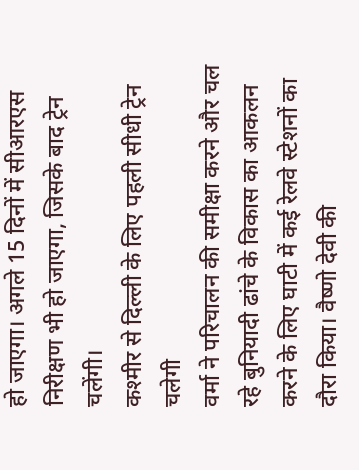हो जाएगा। अगले 15 दिनों में सीआरएस निरीक्षण भी हो जाएगा, जिसके बाद ट्रेन चलेंगी।
कश्मीर से दिल्ली के लिए पहली सीधी ट्रेन चलेगी
वर्मा ने परिचालन की समीक्षा करने और चल रहे बुनियादी ढांचे के विकास का आकलन करने के लिए घाटी में कई रेलवे स्टेशनों का दौरा किया। वैष्णो देवी की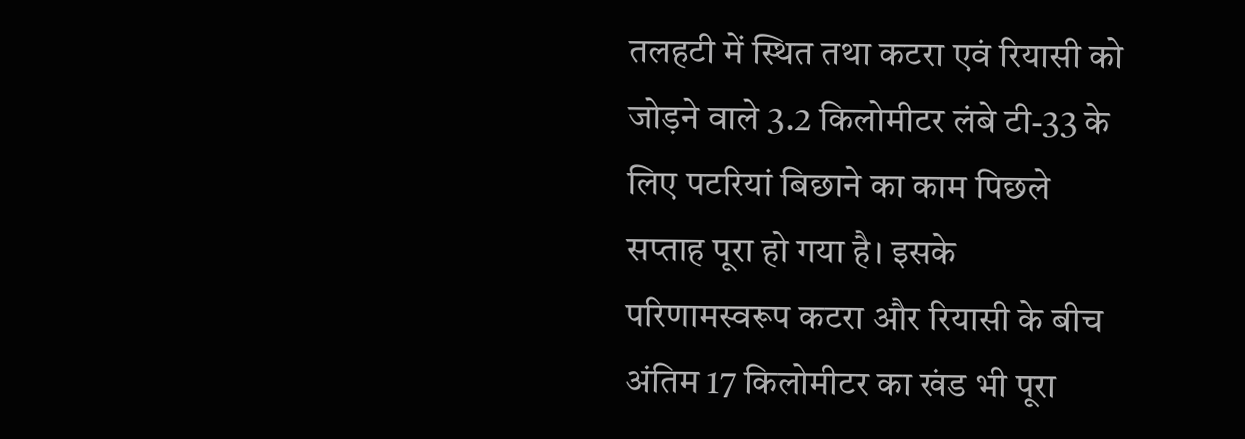तलहटी में स्थित तथा कटरा एवं रियासी को जोड़ने वाले 3.2 किलोमीटर लंबे टी-33 के लिए पटरियां बिछाने का काम पिछले सप्ताह पूरा हो गया है। इसके परिणामस्वरूप कटरा और रियासी के बीच अंतिम 17 किलोमीटर का खंड भी पूरा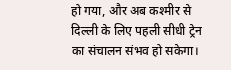हो गया, और अब कश्मीर से दिल्ली के लिए पहली सीधी ट्रेन का संचालन संभव हो सकेगा।